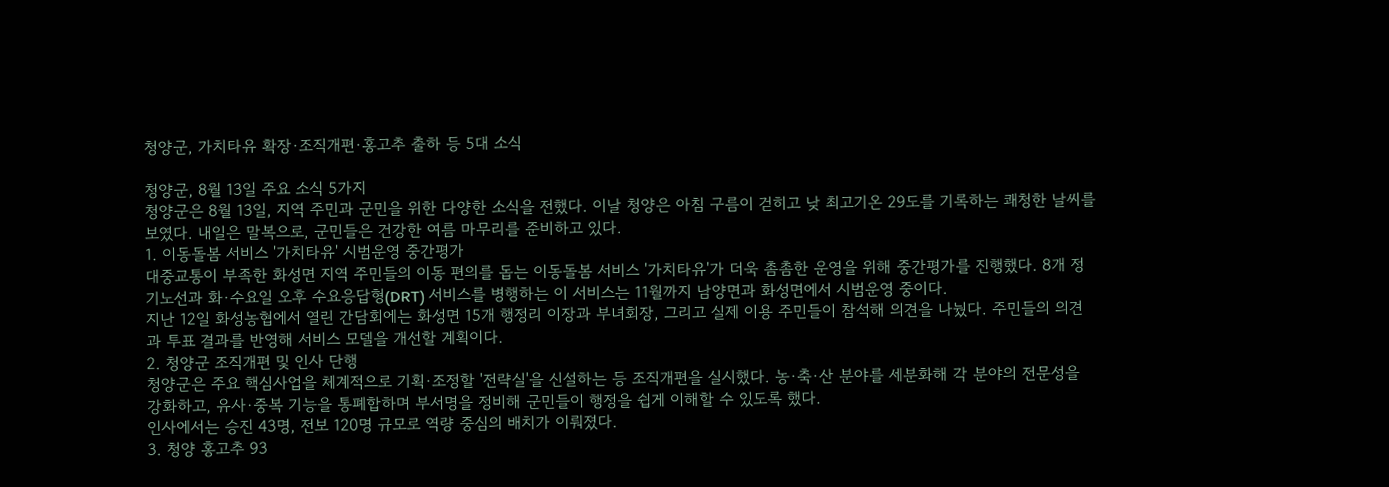청양군, 가치타유 확장·조직개편·홍고추 출하 등 5대 소식

청양군, 8월 13일 주요 소식 5가지
청양군은 8월 13일, 지역 주민과 군민을 위한 다양한 소식을 전했다. 이날 청양은 아침 구름이 걷히고 낮 최고기온 29도를 기록하는 쾌청한 날씨를 보였다. 내일은 말복으로, 군민들은 건강한 여름 마무리를 준비하고 있다.
1. 이동돌봄 서비스 '가치타유' 시범운영 중간평가
대중교통이 부족한 화성면 지역 주민들의 이동 편의를 돕는 이동돌봄 서비스 '가치타유'가 더욱 촘촘한 운영을 위해 중간평가를 진행했다. 8개 정기노선과 화·수요일 오후 수요응답형(DRT) 서비스를 병행하는 이 서비스는 11월까지 남양면과 화성면에서 시범운영 중이다.
지난 12일 화성농협에서 열린 간담회에는 화성면 15개 행정리 이장과 부녀회장, 그리고 실제 이용 주민들이 참석해 의견을 나눴다. 주민들의 의견과 투표 결과를 반영해 서비스 모델을 개선할 계획이다.
2. 청양군 조직개편 및 인사 단행
청양군은 주요 핵심사업을 체계적으로 기획·조정할 '전략실'을 신설하는 등 조직개편을 실시했다. 농·축·산 분야를 세분화해 각 분야의 전문성을 강화하고, 유사·중복 기능을 통폐합하며 부서명을 정비해 군민들이 행정을 쉽게 이해할 수 있도록 했다.
인사에서는 승진 43명, 전보 120명 규모로 역량 중심의 배치가 이뤄졌다.
3. 청양 홍고추 93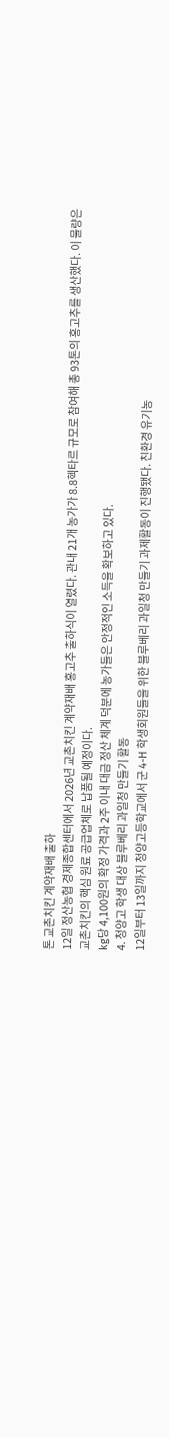톤 교촌치킨 계약재배 출하
12일 정산농협 경제종합센터에서 2026년 교촌치킨 계약재배 홍고추 출하식이 열렸다. 관내 21개 농가가 8.8헥타르 규모로 참여해 총 93톤의 홍고추를 생산했다. 이 물량은 교촌치킨의 핵심 원료 공급업체로 납품될 예정이다.
kg당 4,100원의 확정 가격과 2주 이내 대금 정산 체계 덕분에 농가들은 안정적인 소득을 확보하고 있다.
4. 청양고 학생 대상 블루베리 과일청 만들기 활동
12일부터 13일까지 청양고등학교에서 군 4-H 학생회원들을 위한 블루베리 과일청 만들기 과제활동이 진행됐다. 친환경 유기농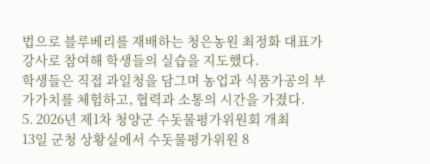법으로 블루베리를 재배하는 청은농원 최정화 대표가 강사로 참여해 학생들의 실습을 지도했다.
학생들은 직접 과일청을 담그며 농업과 식품가공의 부가가치를 체험하고, 협력과 소통의 시간을 가졌다.
5. 2026년 제1차 청양군 수돗물평가위원회 개최
13일 군청 상황실에서 수돗물평가위원 8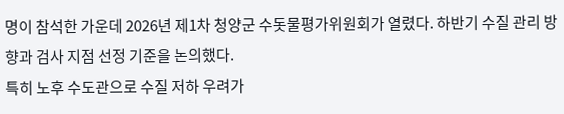명이 참석한 가운데 2026년 제1차 청양군 수돗물평가위원회가 열렸다. 하반기 수질 관리 방향과 검사 지점 선정 기준을 논의했다.
특히 노후 수도관으로 수질 저하 우려가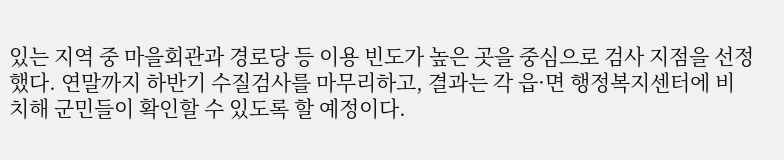있는 지역 중 마을회관과 경로당 등 이용 빈도가 높은 곳을 중심으로 검사 지점을 선정했다. 연말까지 하반기 수질검사를 마무리하고, 결과는 각 읍·면 행정복지센터에 비치해 군민들이 확인할 수 있도록 할 예정이다.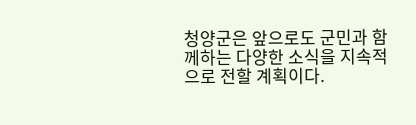청양군은 앞으로도 군민과 함께하는 다양한 소식을 지속적으로 전할 계획이다.